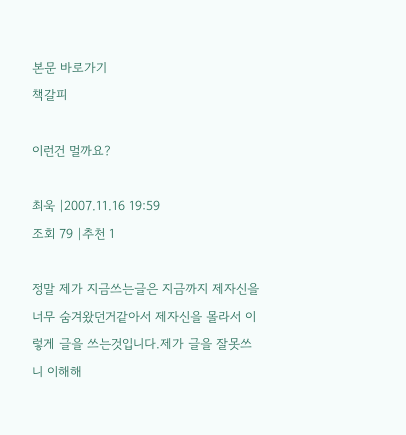본문 바로가기
책갈피

이런건 멀까요?

최욱 |2007.11.16 19:59
조회 79 |추천 1

정말 제가 지금쓰는글은 지금까지 제자신을 너무 숨겨왔던거같아서 제자신을 몰라서 이렇게 글을 쓰는것입니다.제가 글을 잘못쓰니 이해해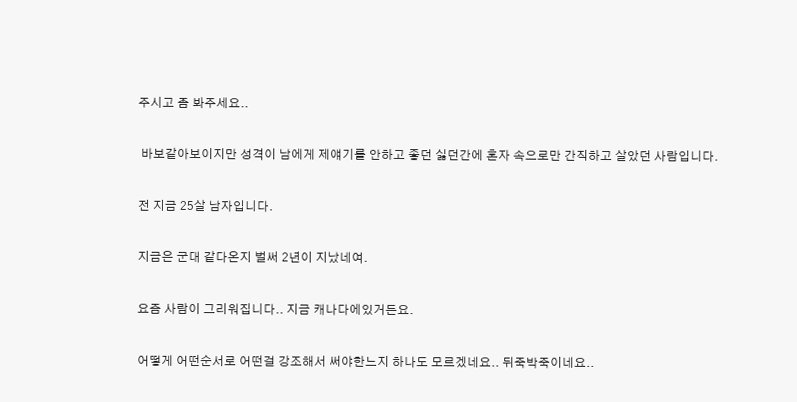주시고 좀 봐주세요..

 바보같아보이지만 성격이 남에게 제얘기를 안하고 좋던 싫던간에 혼자 속으로만 간직하고 살았던 사람입니다.

전 지금 25살 남자입니다.

지금은 군대 같다온지 벌써 2년이 지났네여.

요즘 사람이 그리워집니다.. 지금 캐나다에있거든요.

어떻게 어떤순서로 어떤걸 강조해서 써야한느지 하나도 모르겠네요.. 뒤죽박죽이네요..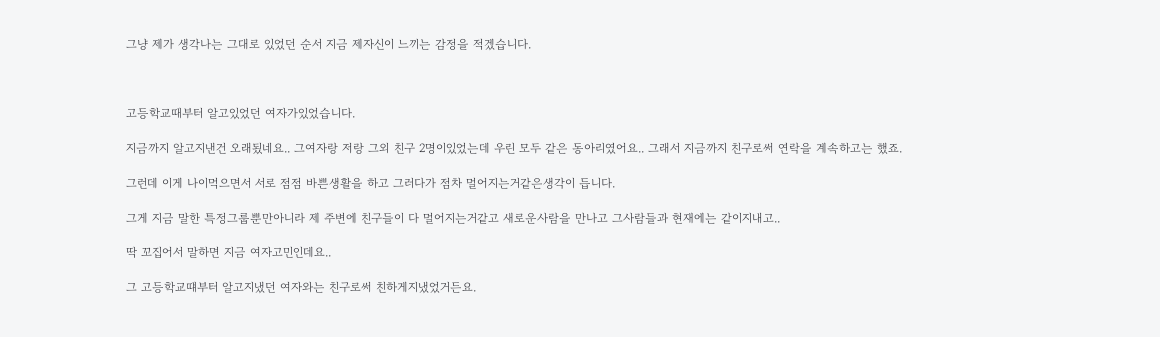그냥 제가 생각나는 그대로 있었던 순서 지금 제자신이 느끼는 감정을 적겠습니다.



고등학교때부터 알고있었던 여자가있었습니다.

지금까지 알고지낸건 오래됬네요.. 그여자랑 저랑 그외 친구 2명이있었는데 우린 모두 같은 동아리였어요.. 그래서 지금까지 친구로써 연락을 계속하고는 했죠.

그런데 이게 나이먹으면서 서로 점점 바쁜생활을 하고 그러다가 점차 멀어지는거같은생각이 듭니다.

그게 지금 말한 특정그룹뿐만아니라 제 주변에 친구들이 다 멀어지는거같고 새로운사람을 만나고 그사람들과 현재에는 같이지내고..

딱 꼬집어서 말하면 지금 여자고민인데요..

그 고등학교떄부터 알고지냈던 여자와는 친구로써 친하게지냈었거든요.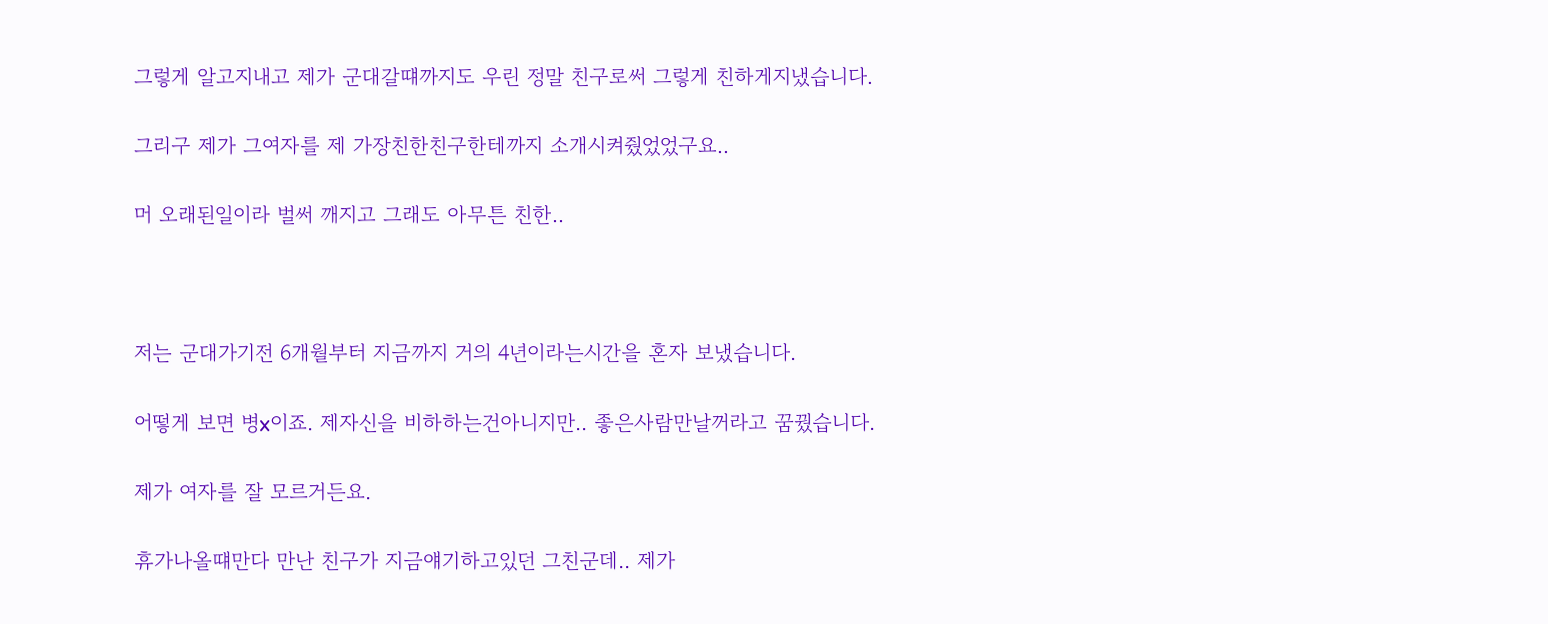그렇게 알고지내고 제가 군대갈떄까지도 우린 정말 친구로써 그렇게 친하게지냈습니다.

그리구 제가 그여자를 제 가장친한친구한테까지 소개시켜줬었었구요..

머 오래된일이라 벌써 깨지고 그래도 아무튼 친한..



저는 군대가기전 6개월부터 지금까지 거의 4년이라는시간을 혼자 보냈습니다.

어떻게 보면 병x이죠. 제자신을 비하하는건아니지만.. 좋은사람만날꺼라고 꿈꿨습니다.

제가 여자를 잘 모르거든요.

휴가나올떄만다 만난 친구가 지금얘기하고있던 그친군데.. 제가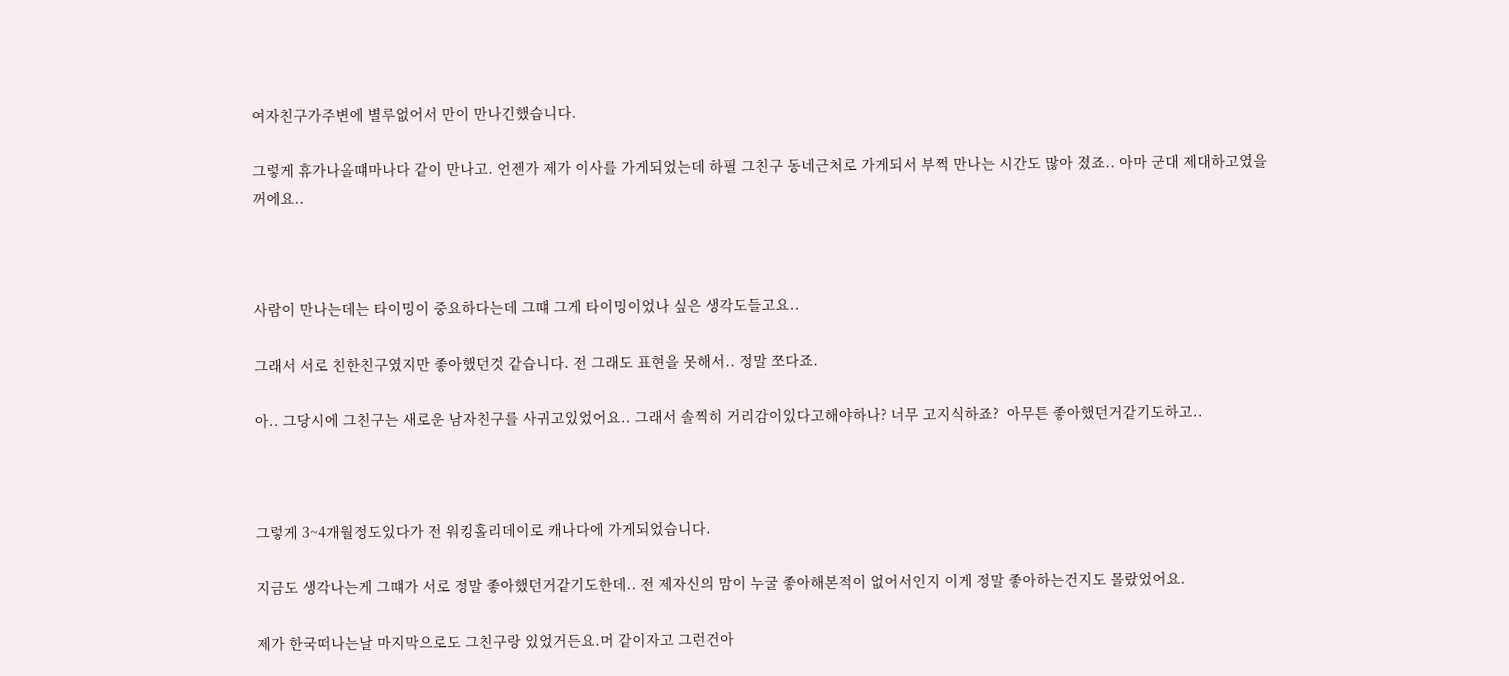여자친구가주변에 별루없어서 만이 만나긴했습니다.

그렇게 휴가나올떄마나다 같이 만나고. 언젠가 제가 이사를 가게되었는데 하필 그친구 동네근처로 가게되서 부쩍 만나는 시간도 많아 졌죠.. 아마 군대 제대하고였을꺼에요..



사람이 만나는데는 타이밍이 중요하다는데 그떄 그게 타이밍이었나 싶은 생각도들고요..

그래서 서로 친한친구였지만 좋아했던것 같습니다. 전 그래도 표현을 못해서.. 정말 쪼다죠.

아.. 그당시에 그친구는 새로운 남자친구를 사귀고있었어요.. 그래서 솔찍히 거리감이있다고해야하나? 너무 고지식하죠?  아무튼 좋아했던거같기도하고..



그렇게 3~4개월정도있다가 전 워킹홀리데이로 캐나다에 가게되었습니다.

지금도 생각나는게 그떄가 서로 정말 좋아했던거같기도한데.. 전 제자신의 맘이 누굴 좋아해본적이 없어서인지 이게 정말 좋아하는건지도 몰랐었어요.

제가 한국떠나는날 마지막으로도 그친구랑 있었거든요.머 같이자고 그런건아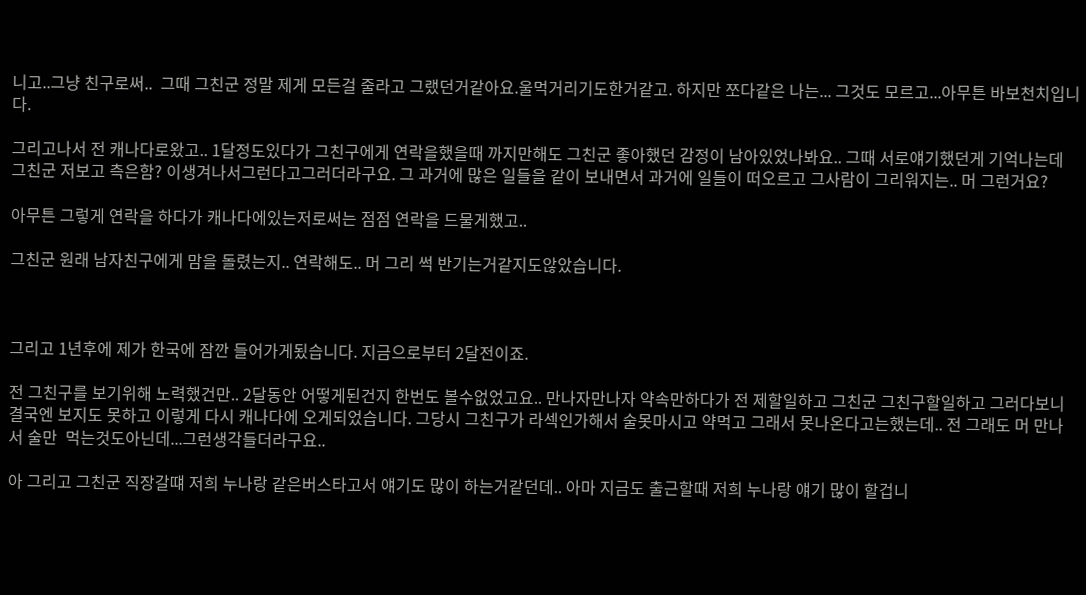니고..그냥 친구로써..  그때 그친군 정말 제게 모든걸 줄라고 그랬던거같아요.울먹거리기도한거같고. 하지만 쪼다같은 나는... 그것도 모르고...아무튼 바보천치입니다.

그리고나서 전 캐나다로왔고.. 1달정도있다가 그친구에게 연락을했을때 까지만해도 그친군 좋아했던 감정이 남아있었나봐요.. 그때 서로얘기했던게 기억나는데 그친군 저보고 측은함? 이생겨나서그런다고그러더라구요. 그 과거에 많은 일들을 같이 보내면서 과거에 일들이 떠오르고 그사람이 그리워지는.. 머 그런거요?

아무튼 그렇게 연락을 하다가 캐나다에있는저로써는 점점 연락을 드물게했고..

그친군 원래 남자친구에게 맘을 돌렸는지.. 연락해도.. 머 그리 썩 반기는거같지도않았습니다.



그리고 1년후에 제가 한국에 잠깐 들어가게됬습니다. 지금으로부터 2달전이죠.

전 그친구를 보기위해 노력했건만.. 2달동안 어떻게된건지 한번도 볼수없었고요.. 만나자만나자 약속만하다가 전 제할일하고 그친군 그친구할일하고 그러다보니 결국엔 보지도 못하고 이렇게 다시 캐나다에 오게되었습니다. 그당시 그친구가 라섹인가해서 술못마시고 약먹고 그래서 못나온다고는했는데.. 전 그래도 머 만나서 술만  먹는것도아닌데...그런생각들더라구요..

아 그리고 그친군 직장갈떄 저희 누나랑 같은버스타고서 얘기도 많이 하는거같던데.. 아마 지금도 출근할때 저희 누나랑 얘기 많이 할겁니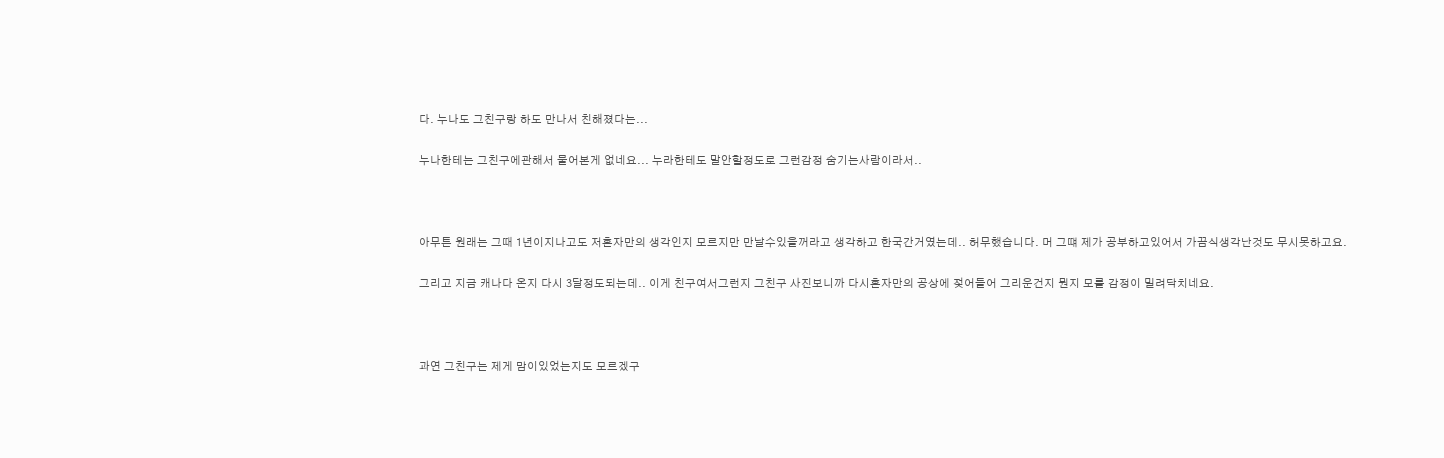다. 누나도 그친구랑 하도 만나서 친해졌다는...

누나한테는 그친구에관해서 물어본게 없네요... 누라한테도 말안할정도로 그런감정 숨기는사람이라서..



아무튼 원래는 그때 1년이지나고도 저혼자만의 생각인지 모르지만 만날수있을꺼라고 생각하고 한국간거였는데.. 허무했습니다. 머 그떄 제가 공부하고있어서 가끔식생각난것도 무시못하고요.

그리고 지금 캐나다 온지 다시 3달정도되는데.. 이게 친구여서그런지 그친구 사진보니까 다시혼자만의 공상에 젖어들어 그리운건지 뭔지 모를 감정이 밀려닥치네요.



과연 그친구는 제게 맘이있었는지도 모르겠구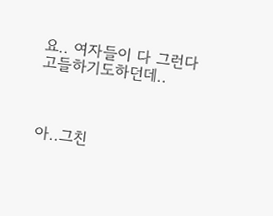요.. 여자들이 다 그런다고들하기도하던데..



아..그친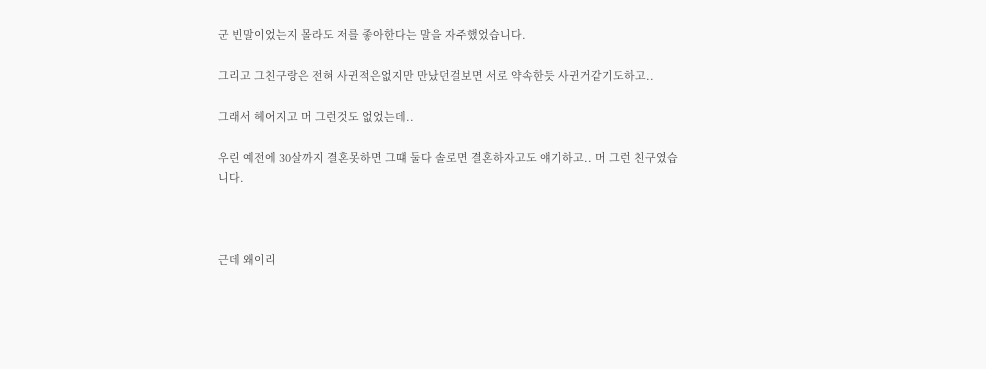군 빈말이었는지 몰라도 저를 좋아한다는 말을 자주했었습니다.

그리고 그친구랑은 전혀 사귄적은없지만 만났던걸보면 서로 약속한듯 사귄거같기도하고..

그래서 헤어지고 머 그런것도 없었는데..

우린 예전에 30살까지 결혼못하면 그떄 둘다 솔로면 결혼하자고도 얘기하고.. 머 그런 친구였습니다.



근데 왜이리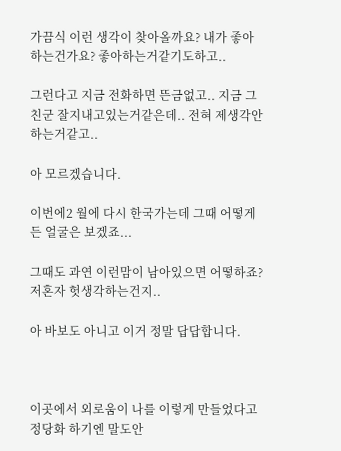가끔식 이런 생각이 찾아올까요? 내가 좋아하는건가요? 좋아하는거같기도하고..

그런다고 지금 전화하면 뜬금없고.. 지금 그친군 잘지내고있는거같은데.. 전혀 제생각안하는거같고..

아 모르겠습니다.

이번에2 월에 다시 한국가는데 그때 어떻게든 얼굴은 보겠죠...

그때도 과연 이런맘이 남아있으면 어떻하죠? 저혼자 헛생각하는건지..

아 바보도 아니고 이거 정말 답답합니다.



이곳에서 외로움이 나를 이렇게 만들었다고 정당화 하기엔 말도안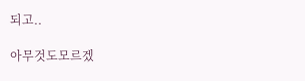되고..

아무것도모르겠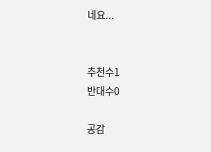네요...


추천수1
반대수0

공감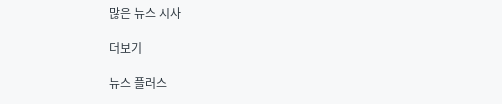많은 뉴스 시사

더보기

뉴스 플러스